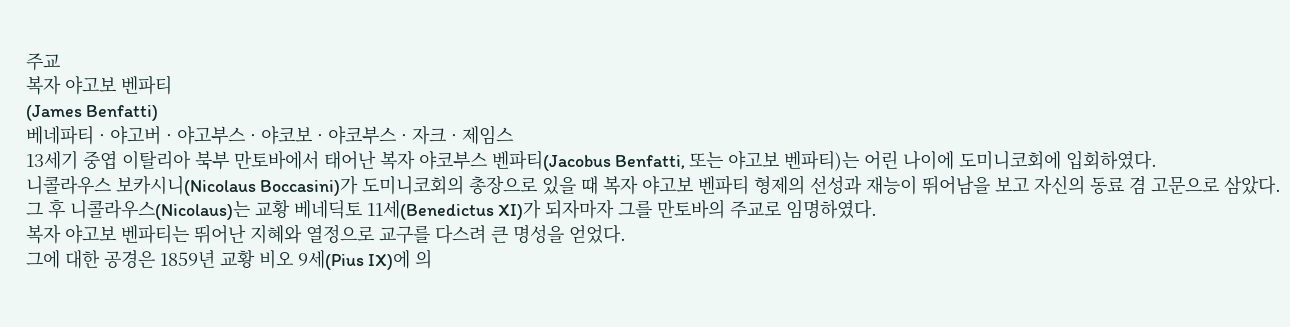주교
복자 야고보 벤파티
(James Benfatti)
베네파티 · 야고버 · 야고부스 · 야코보 · 야코부스 · 자크 · 제임스
13세기 중엽 이탈리아 북부 만토바에서 태어난 복자 야코부스 벤파티(Jacobus Benfatti, 또는 야고보 벤파티)는 어린 나이에 도미니코회에 입회하였다.
니콜라우스 보카시니(Nicolaus Boccasini)가 도미니코회의 총장으로 있을 때 복자 야고보 벤파티 형제의 선성과 재능이 뛰어남을 보고 자신의 동료 겸 고문으로 삼았다.
그 후 니콜라우스(Nicolaus)는 교황 베네딕토 11세(Benedictus XI)가 되자마자 그를 만토바의 주교로 임명하였다.
복자 야고보 벤파티는 뛰어난 지혜와 열정으로 교구를 다스려 큰 명성을 얻었다.
그에 대한 공경은 1859년 교황 비오 9세(Pius IX)에 의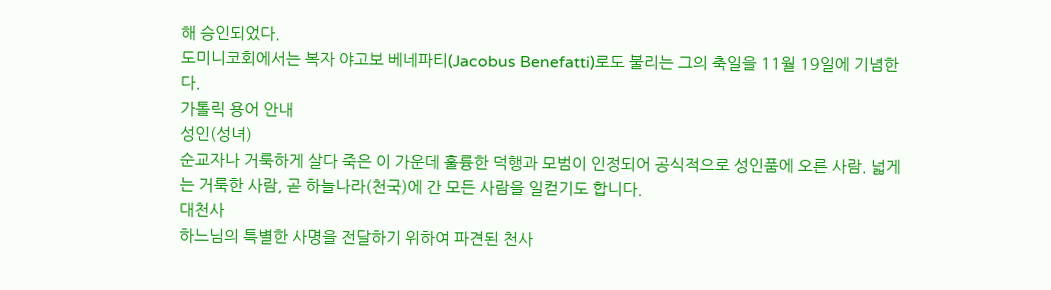해 승인되었다.
도미니코회에서는 복자 야고보 베네파티(Jacobus Benefatti)로도 불리는 그의 축일을 11월 19일에 기념한다.
가톨릭 용어 안내
성인(성녀)
순교자나 거룩하게 살다 죽은 이 가운데 훌륭한 덕행과 모범이 인정되어 공식적으로 성인품에 오른 사람. 넓게는 거룩한 사람, 곧 하늘나라(천국)에 간 모든 사람을 일컫기도 합니다.
대천사
하느님의 특별한 사명을 전달하기 위하여 파견된 천사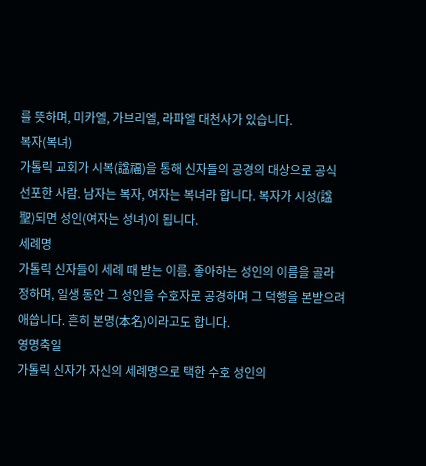를 뜻하며, 미카엘, 가브리엘, 라파엘 대천사가 있습니다.
복자(복녀)
가톨릭 교회가 시복(諡福)을 통해 신자들의 공경의 대상으로 공식 선포한 사람. 남자는 복자, 여자는 복녀라 합니다. 복자가 시성(諡聖)되면 성인(여자는 성녀)이 됩니다.
세례명
가톨릭 신자들이 세례 때 받는 이름. 좋아하는 성인의 이름을 골라 정하며, 일생 동안 그 성인을 수호자로 공경하며 그 덕행을 본받으려 애씁니다. 흔히 본명(本名)이라고도 합니다.
영명축일
가톨릭 신자가 자신의 세례명으로 택한 수호 성인의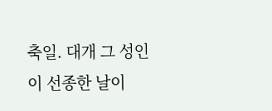축일. 대개 그 성인이 선종한 날이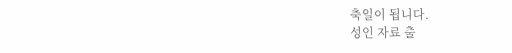축일이 됩니다.
성인 자료 출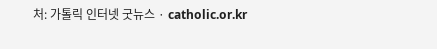처: 가톨릭 인터넷 굿뉴스 · catholic.or.kr